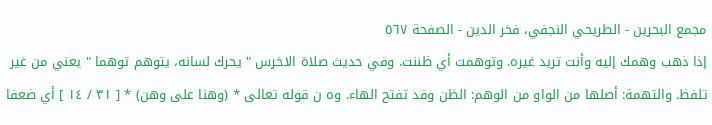مجمع البحرين - الطريحي النجفي، فخر الدين - الصفحة ٥٦٧
إذا ذهب وهمك إليه وأنت تريد غيره. وتوهمت أي ظننت. وفي حديث صلاة الاخرس " يحرك لسانه، يتوهم توهما " يعني من غير تلفظ. والتهمة: أصلها من الواو من الوهم: الظن وقد تفتح الهاء. وه ن قوله تعالى * (وهنا على وهن) * [ ٣١ / ١٤ ] أي ضعفا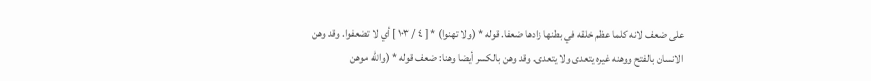على ضعف لانه كلما عظم خلقه في بطنها زادها ضعفا. قوله * (ولا تهنوا) * [ ٤ / ١٠٣ ] أي لا تضعفوا. وقد وهن الانسان بالفتح ووهنه غيره يتعدى ولا يتعدى. وقد وهن بالكسر أيضا وهنا: ضعف قوله * (والله موهن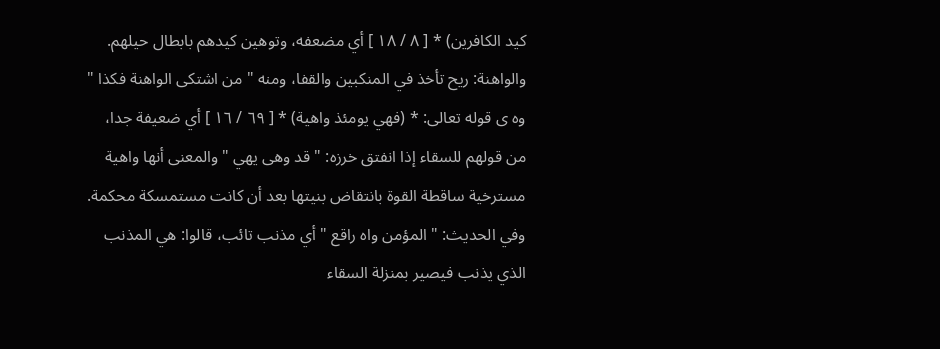كيد الكافرين) * [ ٨ / ١٨ ] أي مضعفه، وتوهين كيدهم بابطال حيلهم. والواهنة: ريح تأخذ في المنكبين والقفا، ومنه " من اشتكى الواهنة فكذا " وه ى قوله تعالى: * (فهي يومئذ واهية) * [ ٦٩ / ١٦ ] أي ضعيفة جدا، من قولهم للسقاء إذا انفتق خرزه: " قد وهى يهي " والمعنى أنها واهية مسترخية ساقطة القوة بانتقاض بنيتها بعد أن كانت مستمسكة محكمة. وفي الحديث: " المؤمن واه راقع " أي مذنب تائب، قالوا: هي المذنب الذي يذنب فيصير بمنزلة السقاء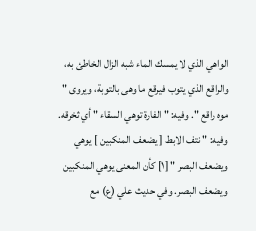الواهي الذي لا يمسك الماء شبه الزال الخاطئ به، والراقع الذي يتوب فيرقع ما وهى بالتوبة، ويروى " موه راقع ". وفيه: " الفارة توهي السقاء " أي ثخرقه. وفيه: " نتف الابط [ يضعف المنكبين ] يوهي ويضعف البصر " [١] كأن المعنى يوهي المنكبين ويضعف البصر. وفي حديث علي (ع) مع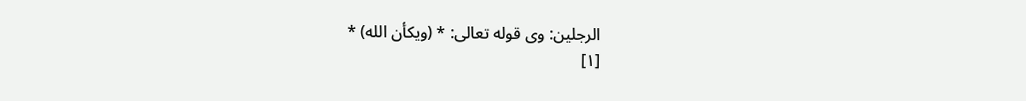الرجلين: وى قوله تعالى: * (ويكأن الله) *
[١]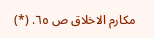مكارم الاخلاق ص ٦٥. (*)